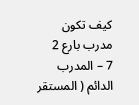كيف تكون مدرب بارع 2
7 – المدرب الدائم ( المستقر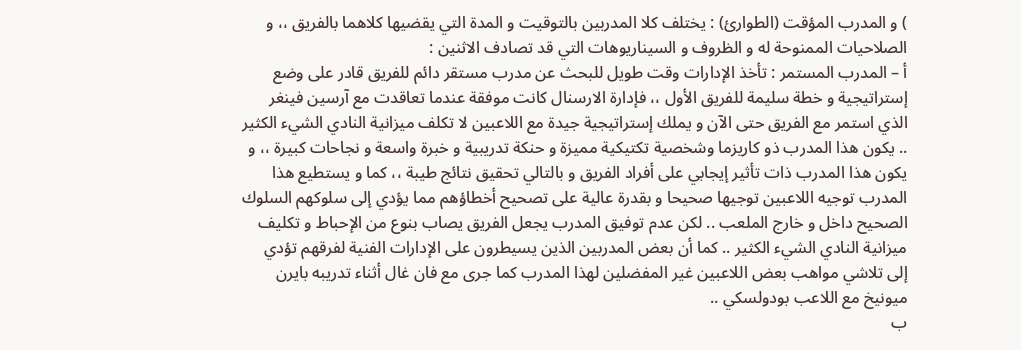) و المدرب المؤقت (الطوارئ) : يختلف كلا المدربين بالتوقيت و المدة التي يقضيها كلاهما بالفريق ،، و الصلاحيات الممنوحة له و الظروف و السيناريوهات التي قد تصادف الاثنين :
أ – المدرب المستمر : تأخذ الإدارات وقت طويل للبحث عن مدرب مستقر دائم للفريق قادر على وضع إستراتيجية و خطة سليمة للفريق الأول ،، فإدارة الارسنال كانت موفقة عندما تعاقدت مع آرسين فينغر الذي استمر مع الفريق حتى الآن و يملك إستراتيجية جيدة مع اللاعبين لا تكلف ميزانية النادي الشيء الكثير .. يكون هذا المدرب ذو كاريزما وشخصية تكتيكية مميزة و حنكة تدريبية و خبرة واسعة و نجاحات كبيرة ،، و يكون هذا المدرب ذات تأثير إيجابي على أفراد الفريق و بالتالي تحقيق نتائج طيبة ،، كما و يستطيع هذا المدرب توجيه اللاعبين توجيها صحيحا و بقدرة عالية على تصحيح أخطاؤهم مما يؤدي إلى سلوكهم السلوك الصحيح داخل و خارج الملعب .. لكن عدم توفيق المدرب يجعل الفريق يصاب بنوع من الإحباط و تكليف ميزانية النادي الشيء الكثير .. كما أن بعض المدربين الذين يسيطرون على الإدارات الفنية لفرقهم تؤدي إلى تلاشي مواهب بعض اللاعبين غير المفضلين لهذا المدرب كما جرى مع فان غال أثناء تدريبه بايرن ميونيخ مع اللاعب بودولسكي ..
ب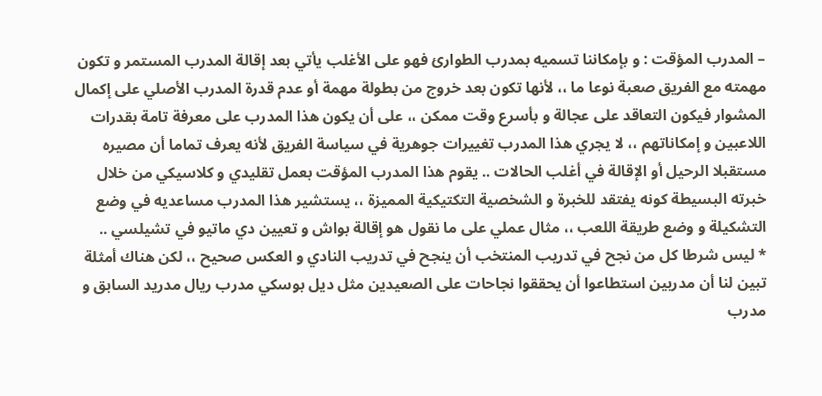– المدرب المؤقت : و بإمكاننا تسميه بمدرب الطوارئ فهو على الأغلب يأتي بعد إقالة المدرب المستمر و تكون مهمته مع الفريق صعبة نوعا ما ،، لأنها تكون بعد خروج من بطولة مهمة أو عدم قدرة المدرب الأصلي على إكمال المشوار فيكون التعاقد على عجالة و بأسرع وقت ممكن ،، على أن يكون هذا المدرب على معرفة تامة بقدرات اللاعبين و إمكاناتهم ،، لا يجري هذا المدرب تغييرات جوهرية في سياسة الفريق لأنه يعرف تماما أن مصيره مستقبلا الرحيل أو الإقالة في أغلب الحالات .. يقوم هذا المدرب المؤقت بعمل تقليدي و كلاسيكي من خلال خبرته البسيطة كونه يفتقد للخبرة و الشخصية التكتيكية المميزة ،، يستشير هذا المدرب مساعديه في وضع التشكيلة و وضع طريقة اللعب ،، مثال عملي على ما نقول هو إقالة بواش و تعيين دي ماتيو في تشيلسي ..
* ليس شرطا كل من نجح في تدريب المنتخب أن ينجح في تدريب النادي و العكس صحيح ،، لكن هناك أمثلة تبين لنا أن مدربين استطاعوا أن يحققوا نجاحات على الصعيدين مثل ديل بوسكي مدرب ريال مدريد السابق و مدرب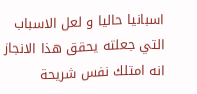اسبانيا حاليا و لعل الاسباب التي جعلته يحقق هذا الانجاز انه امتلك نفس شريحة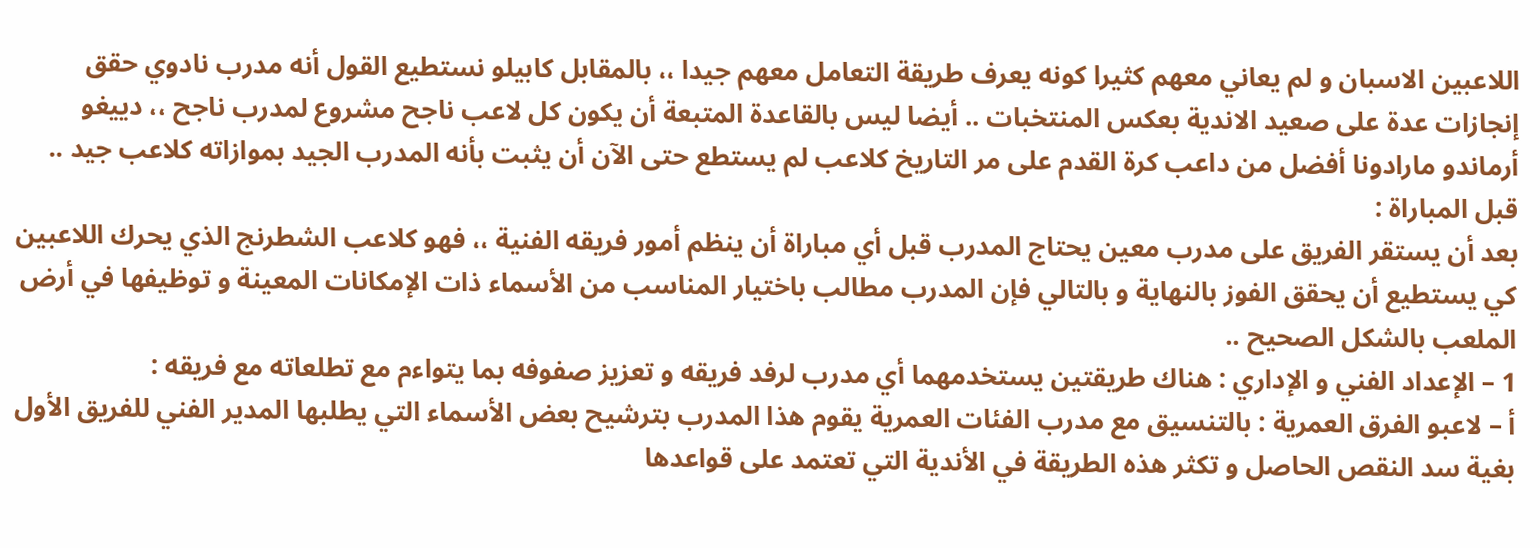اللاعبين الاسبان و لم يعاني معهم كثيرا كونه يعرف طريقة التعامل معهم جيدا ،، بالمقابل كابيلو نستطيع القول أنه مدرب نادوي حقق إنجازات عدة على صعيد الاندية بعكس المنتخبات .. أيضا ليس بالقاعدة المتبعة أن يكون كل لاعب ناجح مشروع لمدرب ناجح ،، دييغو أرماندو مارادونا أفضل من داعب كرة القدم على مر التاريخ كلاعب لم يستطع حتى الآن أن يثبت بأنه المدرب الجيد بموازاته كلاعب جيد ..
قبل المباراة :
بعد أن يستقر الفريق على مدرب معين يحتاج المدرب قبل أي مباراة أن ينظم أمور فريقه الفنية ،، فهو كلاعب الشطرنج الذي يحرك اللاعبين كي يستطيع أن يحقق الفوز بالنهاية و بالتالي فإن المدرب مطالب باختيار المناسب من الأسماء ذات الإمكانات المعينة و توظيفها في أرض الملعب بالشكل الصحيح ..
1 – الإعداد الفني و الإداري : هناك طريقتين يستخدمهما أي مدرب لرفد فريقه و تعزيز صفوفه بما يتواءم مع تطلعاته مع فريقه :
أ – لاعبو الفرق العمرية : بالتنسيق مع مدرب الفئات العمرية يقوم هذا المدرب بترشيح بعض الأسماء التي يطلبها المدير الفني للفريق الأول بغية سد النقص الحاصل و تكثر هذه الطريقة في الأندية التي تعتمد على قواعدها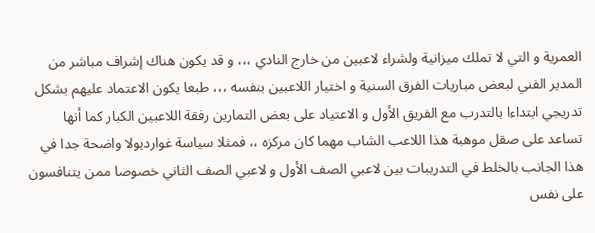العمرية و التي لا تملك ميزانية ولشراء لاعبين من خارج النادي ،،، و قد يكون هناك إشراف مباشر من المدير الفني لبعض مباريات الفرق السنية و اختيار اللاعبين بنفسه ،،، طبعا يكون الاعتماد عليهم بشكل تدريجي ابتداءا بالتدرب مع الفريق الأول و الاعتياد على بعض التمارين رفقة اللاعبين الكبار كما أنها تساعد على صقل موهبة هذا اللاعب الشاب مهما كان مركزه ،، فمثلا سياسة غوارديولا واضحة جدا في هذا الجانب بالخلط في التدريبات بين لاعبي الصف الأول و لاعبي الصف الثاني خصوصا ممن يتنافسون على نفس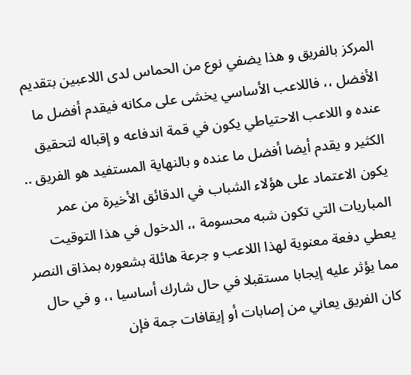المركز بالفريق و هذا يضفي نوع من الحماس لدى اللاعبين بتقديم الأفضل ،، فاللاعب الأساسي يخشى على مكانه فيقدم أفضل ما عنده و اللاعب الاحتياطي يكون في قمة اندفاعه و إقباله لتحقيق الكثير و يقدم أيضا أفضل ما عنده و بالنهاية المستفيد هو الفريق ..
يكون الاعتماد على هؤلاء الشباب في الدقائق الأخيرة من عمر المباريات التي تكون شبه محسومة ،، الدخول في هذا التوقيت يعطي دفعة معنوية لهذا اللاعب و جرعة هائلة بشعوره بمذاق النصر مما يؤثر عليه إيجابا مستقبلا في حال شارك أساسيا ،، و في حال كان الفريق يعاني من إصابات أو إيقافات جمة فإن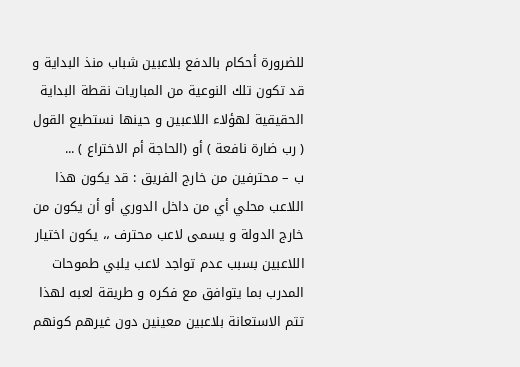للضرورة أحكام بالدفع بلاعبين شباب منذ البداية و قد تكون تلك النوعية من المباريات نقطة البداية الحقيقية لهؤلاء اللاعبين و حينها نستطيع القول ( رب ضارة نافعة ) أو (الحاجة أم الاختراع ) ...
ب – محترفين من خارج الفريق : قد يكون هذا اللاعب محلي أي من داخل الدوري أو أن يكون من خارج الدولة و يسمى لاعب محترف ،، يكون اختيار اللاعبين بسبب عدم تواجد لاعب يلبي طموحات المدرب بما يتوافق مع فكره و طريقة لعبه لهذا تتم الاستعانة بلاعبين معينين دون غيرهم كونهم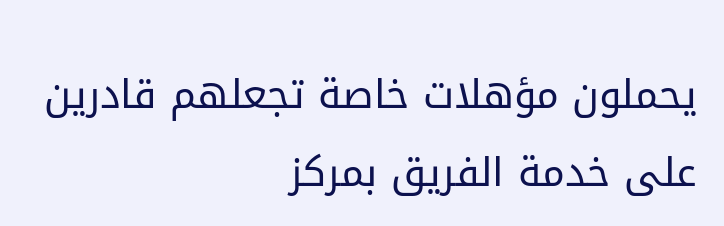يحملون مؤهلات خاصة تجعلهم قادرين على خدمة الفريق بمركز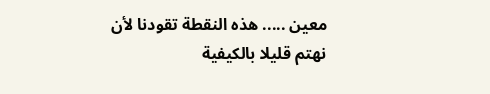معين ..... هذه النقطة تقودنا لأن نهتم قليلا بالكيفية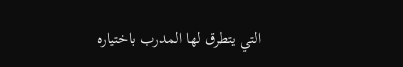التي يتطرق لها المدرب باختياره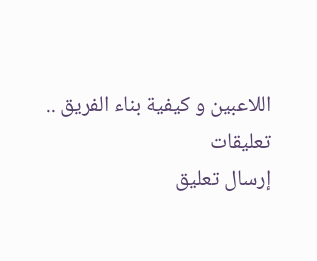اللاعبين و كيفية بناء الفريق ..
تعليقات
إرسال تعليق